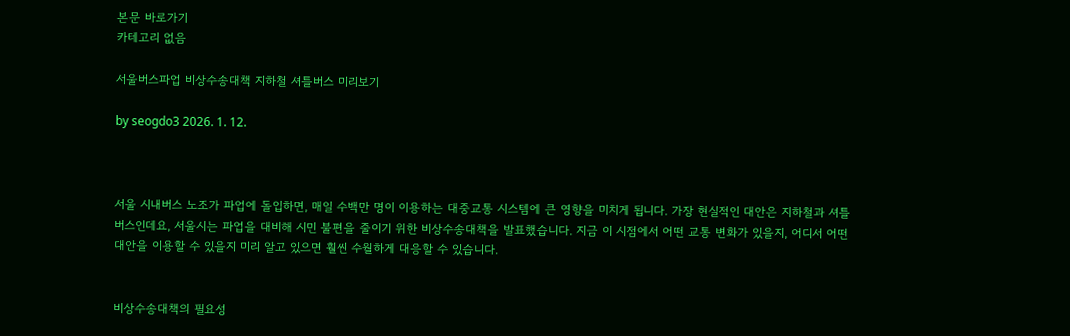본문 바로가기
카테고리 없음

서울버스파업 비상수송대책 지하철 셔틀버스 미리보기

by seogdo3 2026. 1. 12.



서울 시내버스 노조가 파업에 돌입하면, 매일 수백만 명이 이용하는 대중교통 시스템에 큰 영향을 미치게 됩니다. 가장 현실적인 대안은 지하철과 셔틀버스인데요, 서울시는 파업을 대비해 시민 불편을 줄이기 위한 비상수송대책을 발표했습니다. 지금 이 시점에서 어떤 교통 변화가 있을지, 어디서 어떤 대안을 이용할 수 있을지 미리 알고 있으면 훨씬 수월하게 대응할 수 있습니다.


비상수송대책의 필요성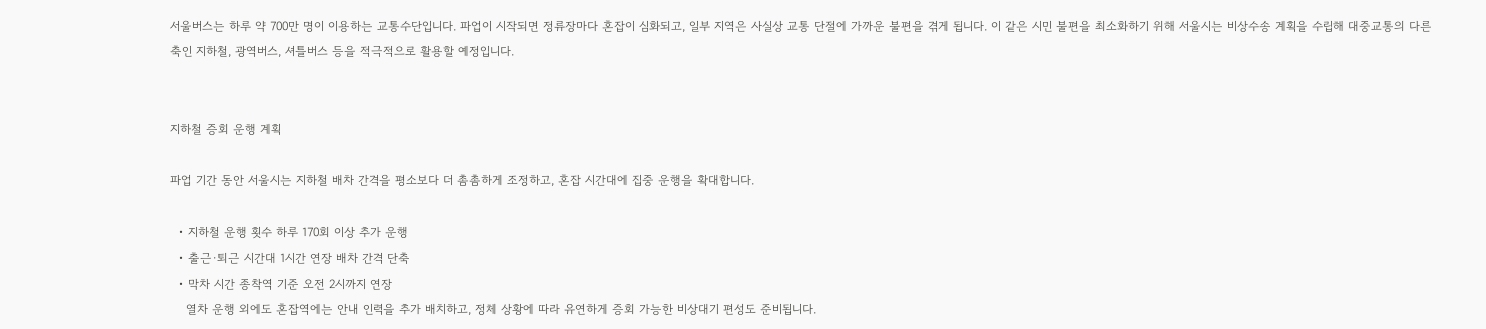서울버스는 하루 약 700만 명이 이용하는 교통수단입니다. 파업이 시작되면 정류장마다 혼잡이 심화되고, 일부 지역은 사실상 교통 단절에 가까운 불편을 겪게 됩니다. 이 같은 시민 불편을 최소화하기 위해 서울시는 비상수송 계획을 수립해 대중교통의 다른 축인 지하철, 광역버스, 셔틀버스 등을 적극적으로 활용할 예정입니다.


지하철 증회 운행 계획

파업 기간 동안 서울시는 지하철 배차 간격을 평소보다 더 촘촘하게 조정하고, 혼잡 시간대에 집중 운행을 확대합니다.

  • 지하철 운행 횟수 하루 170회 이상 추가 운행
  • 출근·퇴근 시간대 1시간 연장 배차 간격 단축
  • 막차 시간 종착역 기준 오전 2시까지 연장
    열차 운행 외에도 혼잡역에는 안내 인력을 추가 배치하고, 정체 상황에 따라 유연하게 증회 가능한 비상대기 편성도 준비됩니다.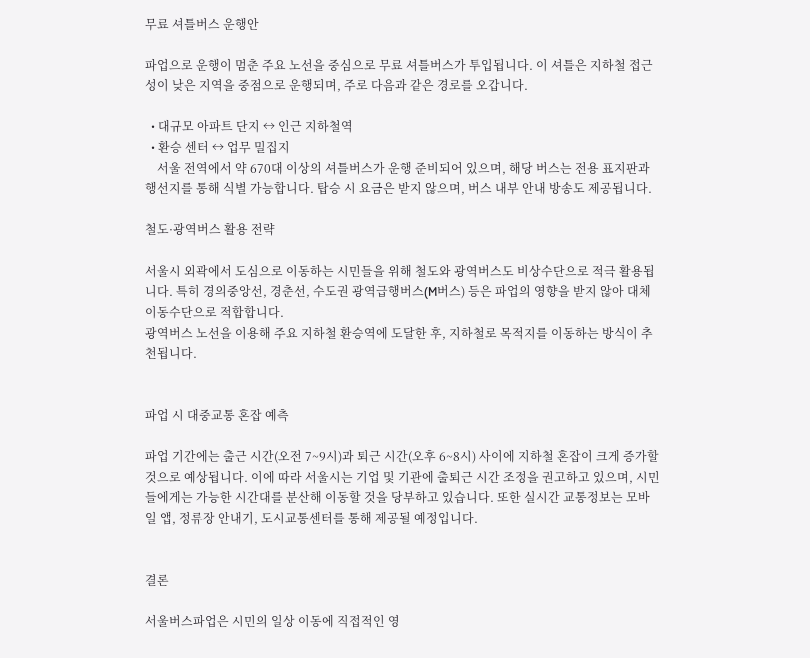무료 셔틀버스 운행안

파업으로 운행이 멈춘 주요 노선을 중심으로 무료 셔틀버스가 투입됩니다. 이 셔틀은 지하철 접근성이 낮은 지역을 중점으로 운행되며, 주로 다음과 같은 경로를 오갑니다.

  • 대규모 아파트 단지 ↔ 인근 지하철역
  • 환승 센터 ↔ 업무 밀집지
    서울 전역에서 약 670대 이상의 셔틀버스가 운행 준비되어 있으며, 해당 버스는 전용 표지판과 행선지를 통해 식별 가능합니다. 탑승 시 요금은 받지 않으며, 버스 내부 안내 방송도 제공됩니다.

철도·광역버스 활용 전략

서울시 외곽에서 도심으로 이동하는 시민들을 위해 철도와 광역버스도 비상수단으로 적극 활용됩니다. 특히 경의중앙선, 경춘선, 수도권 광역급행버스(M버스) 등은 파업의 영향을 받지 않아 대체 이동수단으로 적합합니다.
광역버스 노선을 이용해 주요 지하철 환승역에 도달한 후, 지하철로 목적지를 이동하는 방식이 추천됩니다.


파업 시 대중교통 혼잡 예측

파업 기간에는 출근 시간(오전 7~9시)과 퇴근 시간(오후 6~8시) 사이에 지하철 혼잡이 크게 증가할 것으로 예상됩니다. 이에 따라 서울시는 기업 및 기관에 출퇴근 시간 조정을 권고하고 있으며, 시민들에게는 가능한 시간대를 분산해 이동할 것을 당부하고 있습니다. 또한 실시간 교통정보는 모바일 앱, 정류장 안내기, 도시교통센터를 통해 제공될 예정입니다.


결론

서울버스파업은 시민의 일상 이동에 직접적인 영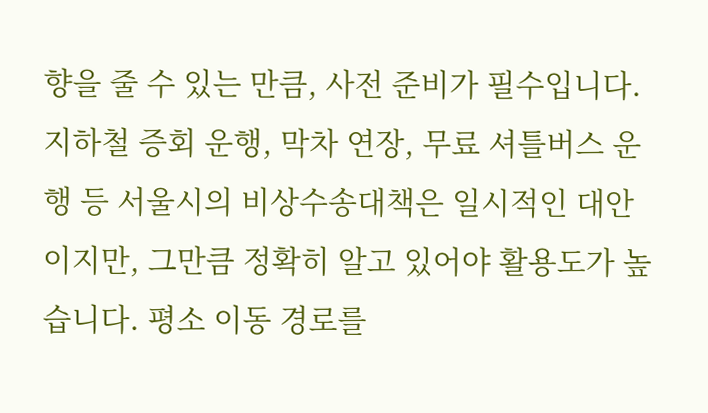향을 줄 수 있는 만큼, 사전 준비가 필수입니다. 지하철 증회 운행, 막차 연장, 무료 셔틀버스 운행 등 서울시의 비상수송대책은 일시적인 대안이지만, 그만큼 정확히 알고 있어야 활용도가 높습니다. 평소 이동 경로를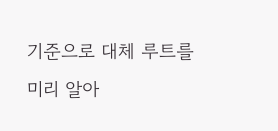기준으로 대체 루트를 미리 알아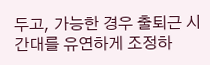두고, 가능한 경우 출퇴근 시간대를 유연하게 조정하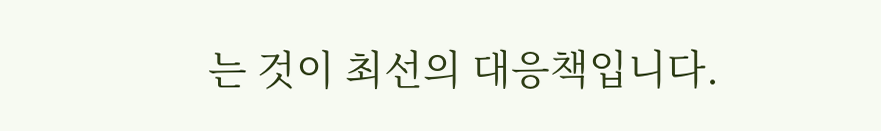는 것이 최선의 대응책입니다.